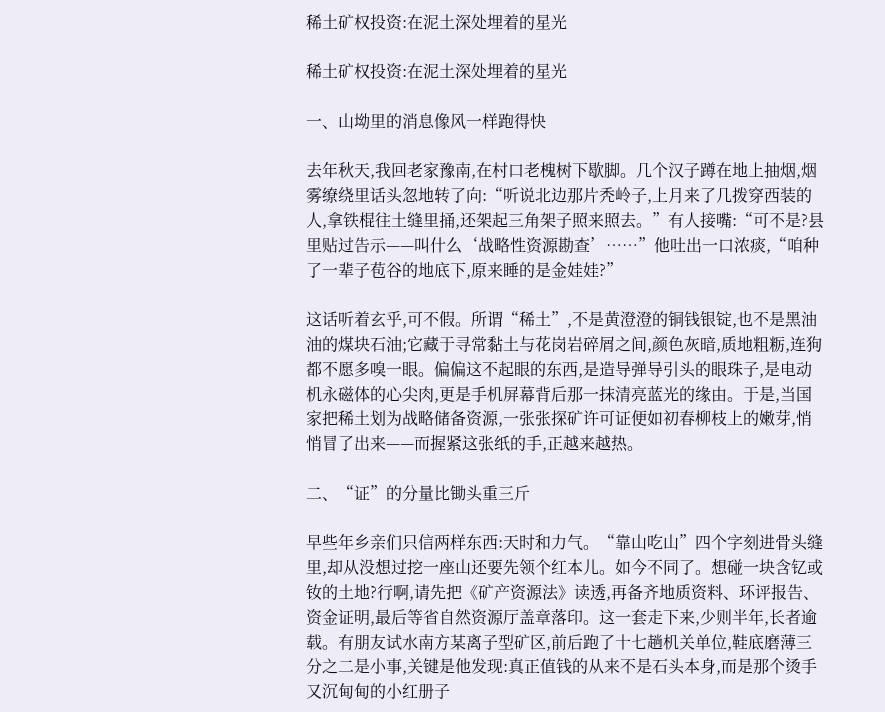稀土矿权投资:在泥土深处埋着的星光

稀土矿权投资:在泥土深处埋着的星光

一、山坳里的消息像风一样跑得快

去年秋天,我回老家豫南,在村口老槐树下歇脚。几个汉子蹲在地上抽烟,烟雾缭绕里话头忽地转了向:“听说北边那片秃岭子,上月来了几拨穿西装的人,拿铁棍往土缝里捅,还架起三角架子照来照去。”有人接嘴:“可不是?县里贴过告示——叫什么‘战略性资源勘查’……”他吐出一口浓痰,“咱种了一辈子苞谷的地底下,原来睡的是金娃娃?”

这话听着玄乎,可不假。所谓“稀土”,不是黄澄澄的铜钱银锭,也不是黑油油的煤块石油;它藏于寻常黏土与花岗岩碎屑之间,颜色灰暗,质地粗粝,连狗都不愿多嗅一眼。偏偏这不起眼的东西,是造导弹导引头的眼珠子,是电动机永磁体的心尖肉,更是手机屏幕背后那一抹清亮蓝光的缘由。于是,当国家把稀土划为战略储备资源,一张张探矿许可证便如初春柳枝上的嫩芽,悄悄冒了出来——而握紧这张纸的手,正越来越热。

二、“证”的分量比锄头重三斤

早些年乡亲们只信两样东西:天时和力气。“靠山吃山”四个字刻进骨头缝里,却从没想过挖一座山还要先领个红本儿。如今不同了。想碰一块含钇或钕的土地?行啊,请先把《矿产资源法》读透,再备齐地质资料、环评报告、资金证明,最后等省自然资源厅盖章落印。这一套走下来,少则半年,长者逾载。有朋友试水南方某离子型矿区,前后跑了十七趟机关单位,鞋底磨薄三分之二是小事,关键是他发现:真正值钱的从来不是石头本身,而是那个烫手又沉甸甸的小红册子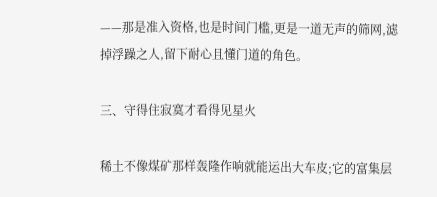——那是准入资格,也是时间门槛,更是一道无声的筛网,滤掉浮躁之人,留下耐心且懂门道的角色。

三、守得住寂寞才看得见星火

稀土不像煤矿那样轰隆作响就能运出大车皮;它的富集层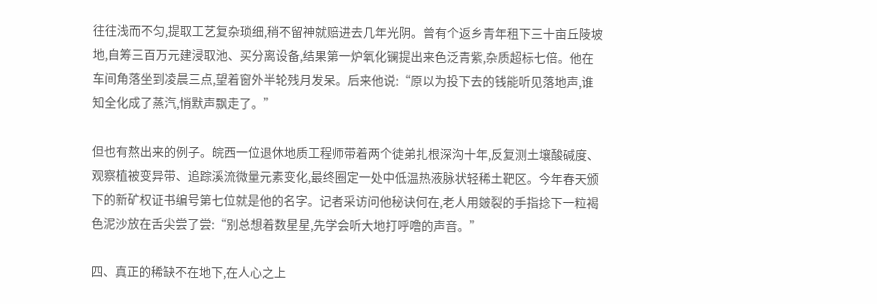往往浅而不匀,提取工艺复杂琐细,稍不留神就赔进去几年光阴。曾有个返乡青年租下三十亩丘陵坡地,自筹三百万元建浸取池、买分离设备,结果第一炉氧化镧提出来色泛青紫,杂质超标七倍。他在车间角落坐到凌晨三点,望着窗外半轮残月发呆。后来他说:“原以为投下去的钱能听见落地声,谁知全化成了蒸汽,悄默声飘走了。”

但也有熬出来的例子。皖西一位退休地质工程师带着两个徒弟扎根深沟十年,反复测土壤酸碱度、观察植被变异带、追踪溪流微量元素变化,最终圈定一处中低温热液脉状轻稀土靶区。今年春天颁下的新矿权证书编号第七位就是他的名字。记者采访问他秘诀何在,老人用皴裂的手指捻下一粒褐色泥沙放在舌尖尝了尝:“别总想着数星星,先学会听大地打呼噜的声音。”

四、真正的稀缺不在地下,在人心之上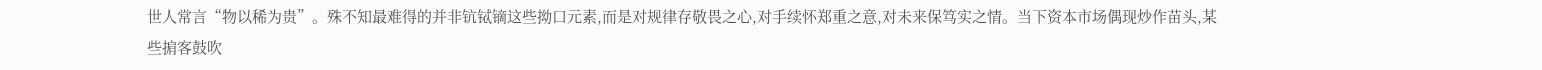世人常言“物以稀为贵”。殊不知最难得的并非钪铽镝这些拗口元素,而是对规律存敬畏之心,对手续怀郑重之意,对未来保笃实之情。当下资本市场偶现炒作苗头,某些掮客鼓吹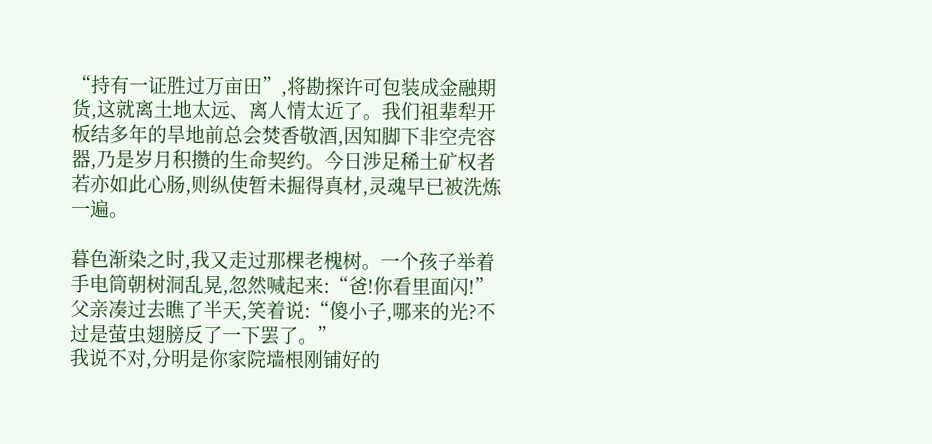“持有一证胜过万亩田”,将勘探许可包装成金融期货,这就离土地太远、离人情太近了。我们祖辈犁开板结多年的旱地前总会焚香敬酒,因知脚下非空壳容器,乃是岁月积攒的生命契约。今日涉足稀土矿权者若亦如此心肠,则纵使暂未掘得真材,灵魂早已被洗炼一遍。

暮色渐染之时,我又走过那棵老槐树。一个孩子举着手电筒朝树洞乱晃,忽然喊起来:“爸!你看里面闪!”
父亲凑过去瞧了半天,笑着说:“傻小子,哪来的光?不过是萤虫翅膀反了一下罢了。”
我说不对,分明是你家院墙根刚铺好的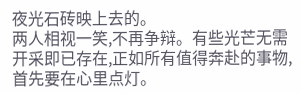夜光石砖映上去的。
两人相视一笑,不再争辩。有些光芒无需开采即已存在,正如所有值得奔赴的事物,首先要在心里点灯。